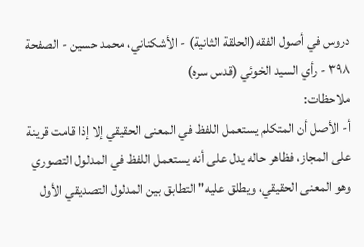دروس في أصول الفقه(الحلقة الثانية) - الأشكناني، محمد حسين - الصفحة ٣٩٨ - رأي السيد الخوئي (قدس سره)
ملاحظات:
أ- الأصل أن المتكلم يستعمل اللفظ في المعنى الحقيقي إلا إذا قامت قرينة على المجاز، فظاهر حاله يدل على أنه يستعمل اللفظ في المدلول التصوري وهو المعنى الحقيقي، ويطلق عليه" التطابق بين المدلول التصديقي الأول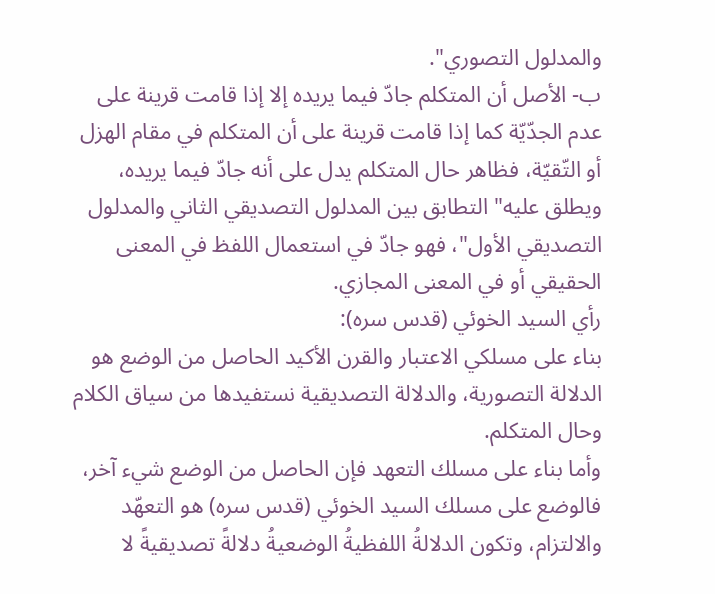والمدلول التصوري".
ب- الأصل أن المتكلم جادّ فيما يريده إلا إذا قامت قرينة على عدم الجدّيّة كما إذا قامت قرينة على أن المتكلم في مقام الهزل أو التّقيّة، فظاهر حال المتكلم يدل على أنه جادّ فيما يريده، ويطلق عليه" التطابق بين المدلول التصديقي الثاني والمدلول التصديقي الأول"، فهو جادّ في استعمال اللفظ في المعنى الحقيقي أو في المعنى المجازي.
رأي السيد الخوئي (قدس سره):
بناء على مسلكي الاعتبار والقرن الأكيد الحاصل من الوضع هو الدلالة التصورية، والدلالة التصديقية نستفيدها من سياق الكلام وحال المتكلم.
وأما بناء على مسلك التعهد فإن الحاصل من الوضع شيء آخر، فالوضع على مسلك السيد الخوئي (قدس سره) هو التعهّد والالتزام، وتكون الدلالةُ اللفظيةُ الوضعيةُ دلالةً تصديقيةً لا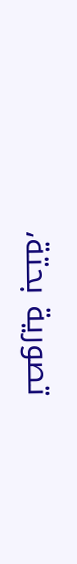تصورية بحتة،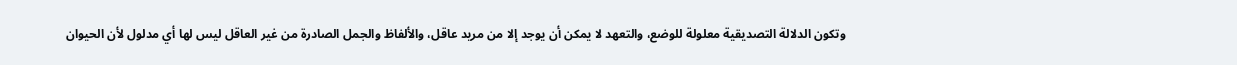وتكون الدلالة التصديقية معلولة للوضع، والتعهد لا يمكن أن يوجد إلا من مريد عاقل، والألفاظ والجمل الصادرة من غير العاقل ليس لها أي مدلول لأن الحيوان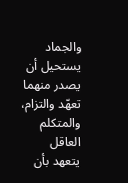والجماد يستحيل أن يصدر منهما تعهّد والتزام، والمتكلم العاقل يتعهد بأن